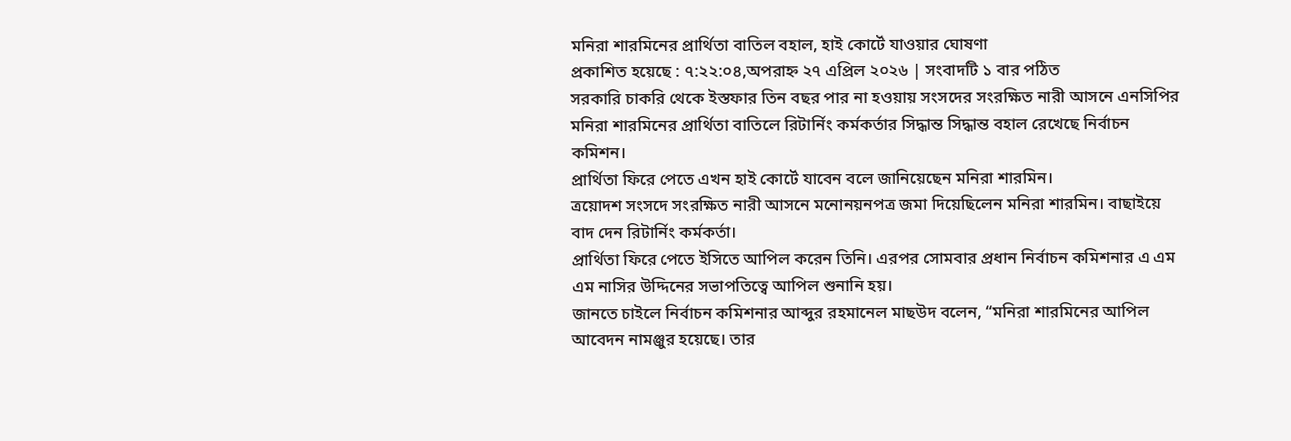মনিরা শারমিনের প্রার্থিতা বাতিল বহাল, হাই কোর্টে যাওয়ার ঘোষণা
প্রকাশিত হয়েছে : ৭:২২:০৪,অপরাহ্ন ২৭ এপ্রিল ২০২৬ | সংবাদটি ১ বার পঠিত
সরকারি চাকরি থেকে ইস্তফার তিন বছর পার না হওয়ায় সংসদের সংরক্ষিত নারী আসনে এনসিপির মনিরা শারমিনের প্রার্থিতা বাতিলে রিটার্নিং কর্মকর্তার সিদ্ধান্ত সিদ্ধান্ত বহাল রেখেছে নির্বাচন কমিশন।
প্রার্থিতা ফিরে পেতে এখন হাই কোর্টে যাবেন বলে জানিয়েছেন মনিরা শারমিন।
ত্রয়োদশ সংসদে সংরক্ষিত নারী আসনে মনোনয়নপত্র জমা দিয়েছিলেন মনিরা শারমিন। বাছাইয়ে বাদ দেন রিটার্নিং কর্মকর্তা।
প্রার্থিতা ফিরে পেতে ইসিতে আপিল করেন তিনি। এরপর সোমবার প্রধান নির্বাচন কমিশনার এ এম এম নাসির উদ্দিনের সভাপতিত্বে আপিল শুনানি হয়।
জানতে চাইলে নির্বাচন কমিশনার আব্দুর রহমানেল মাছউদ বলেন, “মনিরা শারমিনের আপিল আবেদন নামঞ্জুর হয়েছে। তার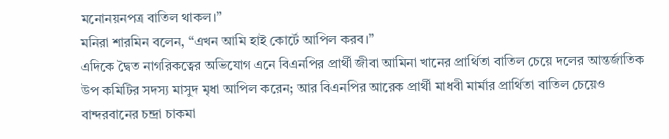মনোনয়নপত্র বাতিল থাকল।”
মনিরা শারমিন বলেন, “এখন আমি হাই কোর্টে আপিল করব।”
এদিকে দ্বৈত নাগরিকত্বের অভিযোগ এনে বিএনপির প্রার্থী জীবা আমিনা খানের প্রার্থিতা বাতিল চেয়ে দলের আন্তর্জাতিক উপ কমিটির সদস্য মাসুদ মৃধা আপিল করেন; আর বিএনপির আরেক প্রার্থী মাধবী মার্মার প্রার্থিতা বাতিল চেয়েও বান্দরবানের চন্দ্রা চাকমা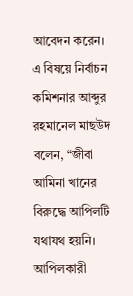আবেদন করেন।
এ বিষয়ে নির্বাচন কমিশনার আব্দুর রহমানেল মাছউদ বলেন, “জীবা আমিনা খানের বিরুদ্ধে আপিলটি যথাযথ হয়নি। আপিলকারী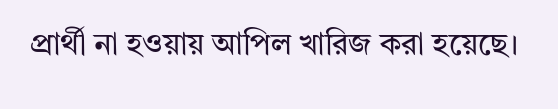প্রার্থী না হওয়ায় আপিল খারিজ করা হয়েছে।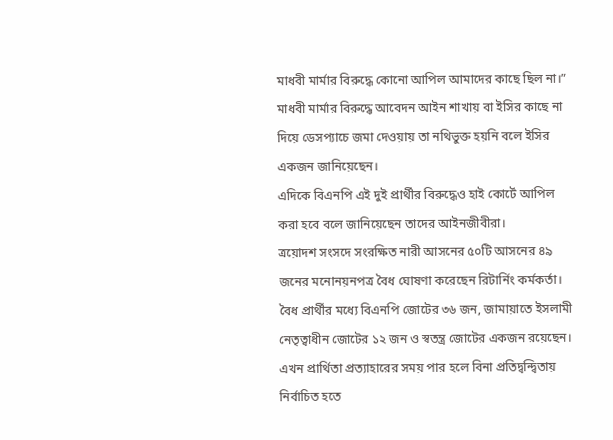মাধবী মার্মার বিরুদ্ধে কোনো আপিল আমাদের কাছে ছিল না।”
মাধবী মার্মার বিরুদ্ধে আবেদন আইন শাখায় বা ইসির কাছে না দিয়ে ডেসপ্যাচে জমা দেওয়ায় তা নথিভুক্ত হয়নি বলে ইসির একজন জানিয়েছেন।
এদিকে বিএনপি এই দুই প্রার্থীর বিরুদ্ধেও হাই কোর্টে আপিল করা হবে বলে জানিয়েছেন তাদের আইনজীবীরা।
ত্রয়োদশ সংসদে সংরক্ষিত নারী আসনের ৫০টি আসনের ৪৯ জনের মনোনয়নপত্র বৈধ ঘোষণা করেছেন রিটার্নিং কর্মকর্তা।
বৈধ প্রার্থীর মধ্যে বিএনপি জোটের ৩৬ জন, জামায়াতে ইসলামী নেতৃত্বাধীন জোটের ১২ জন ও স্বতন্ত্র জোটের একজন রয়েছেন।
এখন প্রার্থিতা প্রত্যাহারের সময় পার হলে বিনা প্রতিদ্বন্দ্বিতায় নির্বাচিত হতে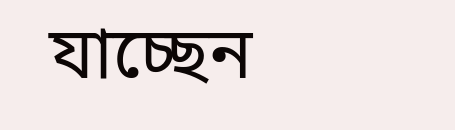যাচ্ছেন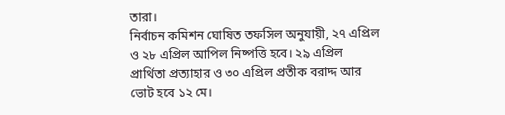তারা।
নির্বাচন কমিশন ঘোষিত তফসিল অনুযায়ী, ২৭ এপ্রিল ও ২৮ এপ্রিল আপিল নিষ্পত্তি হবে। ২৯ এপ্রিল প্রার্থিতা প্রত্যাহার ও ৩০ এপ্রিল প্রতীক বরাদ্দ আর ভোট হবে ১২ মে।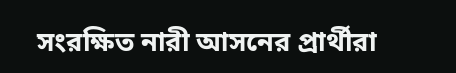সংরক্ষিত নারী আসনের প্রার্থীরা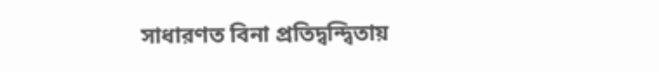সাধারণত বিনা প্রতিদ্বন্দ্বিতায়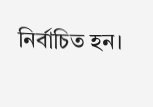নির্বাচিত হন।